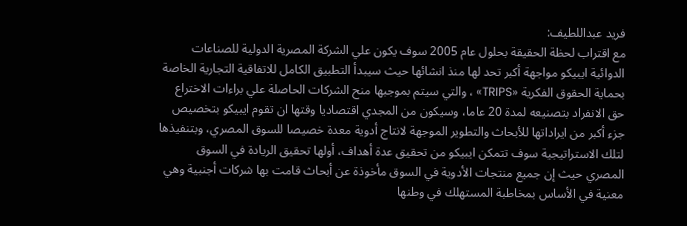فريد عبداللطيف:
مع اقتراب لحظة الحقيقة بحلول عام 2005 سوف يكون علي الشركة المصرية الدولية للصناعات الدوائية ايبيكو مواجهة أكبر تحد لها منذ انشائها حيث سيبدأ التطبيق الكامل للاتفاقية التجارية الخاصة بحماية الحقوق الفكرية «TRIPS» ، والتي سيتم بموجبها منح الشركات الحاصلة علي براءات الاختراع حق الانفراد بتصنيعه لمدة 20 عاما، وسيكون من المجدي اقتصاديا وقتها ان تقوم ايبيكو بتخصيص جزء أكبر من ايراداتها للأبحاث والتطوير الموجهة لانتاج أدوية معدة خصيصا للسوق المصري، وبتنفيذها لتلك الاستراتيجية سوف تتمكن ايبيكو من تحقيق عدة أهداف، أولها تحقيق الريادة في السوق المصري حيث إن جميع منتجات الأدوية في السوق مأخوذة عن أبحاث قامت بها شركات أجنبية وهي معنية في الأساس بمخاطبة المستهلك في وطنها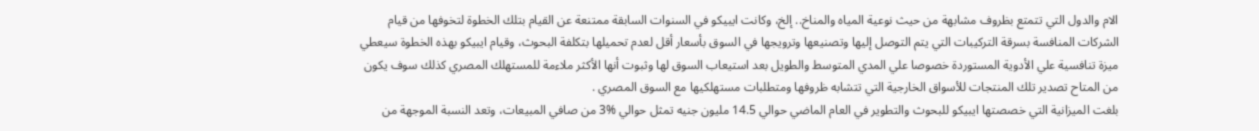الام والدول التي تتمتع بظروف مشابهة من حيث نوعية المياه والمناخ.. إلخ، وكانت ايبيكو في السنوات السابقة ممتنعة عن القيام بتلك الخطوة لتخوفها من قيام الشركات المنافسة بسرقة التركيبات التي يتم التوصل إليها وتصنيعها وترويجها في السوق بأسعار أقل لعدم تحميلها بتكلفة البحوث، وقيام ايبيكو بهذه الخطوة سيعطي ميزة تنافسية علي الأدوية المستوردة خصوصا علي المدي المتوسط والطويل بعد استيعاب السوق لها وثبوت أنها الأكثر ملاءمة للمستهلك المصري كذلك سوف يكون من المتاح تصدير تلك المنتجات للأسواق الخارجية التي تتشابه ظروفها ومتطلبات مستهلكيها مع السوق المصري .
بلغت الميزانية التي خصصتها ايبيكو للبحوث والتطوير في العام الماضي حوالي 14.5 مليون جنيه تمثل حوالي %3 من صافي المبيعات، وتعد النسبة الموجهة من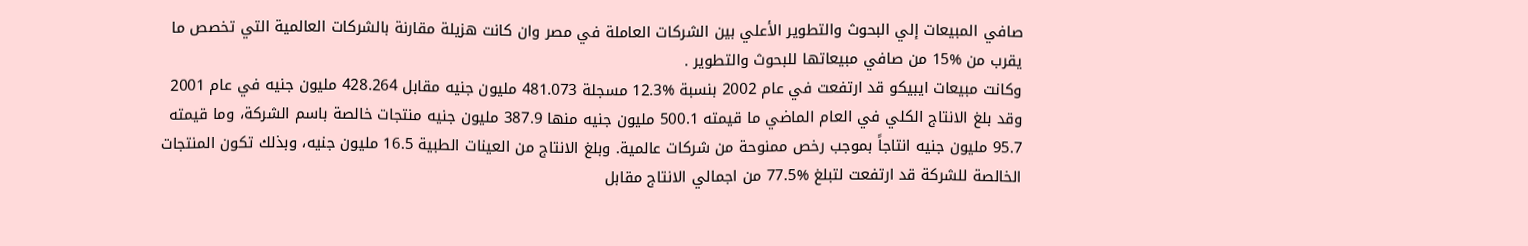صافي المبيعات إلي البحوث والتطوير الأعلي بين الشركات العاملة في مصر وان كانت هزيلة مقارنة بالشركات العالمية التي تخصص ما يقرب من %15 من صافي مبيعاتها للبحوث والتطوير .
وكانت مبيعات ايبيكو قد ارتفعت في عام 2002 بنسبة %12.3 مسجلة 481.073 مليون جنيه مقابل 428.264 مليون جنيه في عام 2001 وقد بلغ الانتاج الكلي في العام الماضي ما قيمته 500.1 مليون جنيه منها 387.9 مليون جنيه منتجات خالصة باسم الشركة، وما قيمته 95.7 مليون جنيه انتاجاً بموجب رخص ممنوحة من شركات عالمية. وبلغ الانتاج من العينات الطبية 16.5 مليون جنيه، وبذلك تكون المنتجات الخالصة للشركة قد ارتفعت لتبلغ %77.5 من اجمالي الانتاج مقابل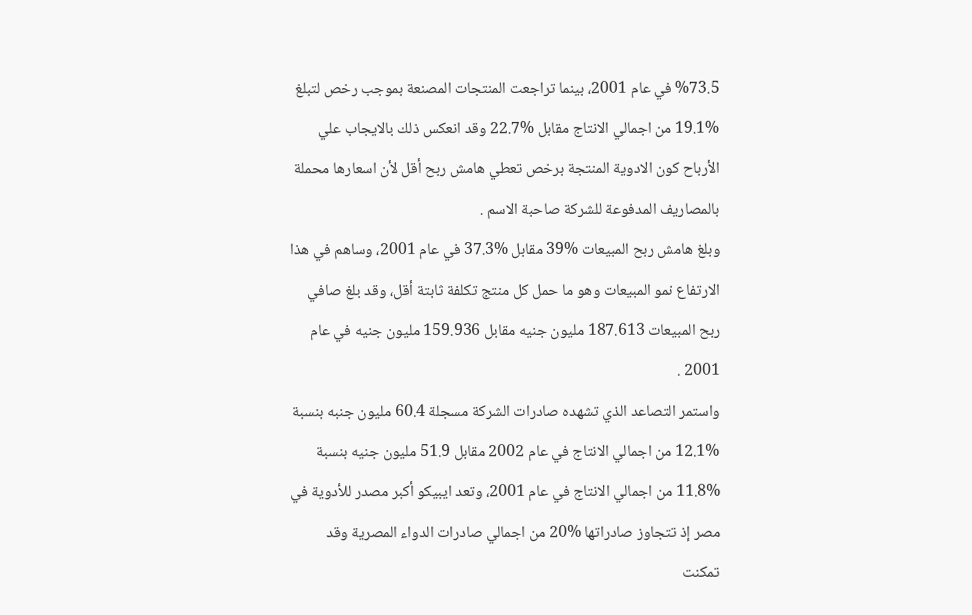%73.5 في عام 2001، بينما تراجعت المنتجات المصنعة بموجب رخص لتبلغ %19.1 من اجمالي الانتاج مقابل %22.7 وقد انعكس ذلك بالايجاب علي الأرباح كون الادوية المنتجة برخص تعطي هامش ربح أقل لأن اسعارها محملة بالمصاريف المدفوعة للشركة صاحبة الاسم .
وبلغ هامش ربح المبيعات %39 مقابل %37.3 في عام 2001، وساهم في هذا الارتفاع نمو المبيعات وهو ما حمل كل منتج تكلفة ثابتة أقل، وقد بلغ صافي ربح المبيعات 187.613 مليون جنيه مقابل 159.936 مليون جنيه في عام 2001 .
واستمر التصاعد الذي تشهده صادرات الشركة مسجلة 60.4 مليون جنبه بنسبة %12.1 من اجمالي الانتاج في عام 2002 مقابل 51.9 مليون جنيه بنسبة %11.8 من اجمالي الانتاج في عام 2001، وتعد ايبيكو أكبر مصدر للأدوية في مصر إذ تتجاوز صادراتها %20 من اجمالي صادرات الدواء المصرية وقد تمكنت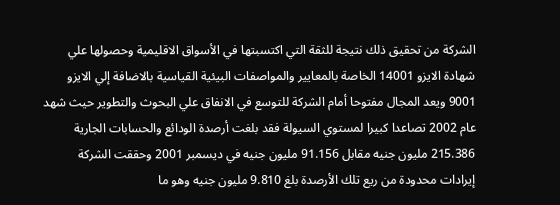الشركة من تحقيق ذلك نتيجة للثقة التي اكتسبتها في الأسواق الاقليمية وحصولها علي شهادة الايزو 14001 الخاصة بالمعايير والمواصفات البيئية القياسية بالاضافة إلي الايزو 9001 ويعد المجال مفتوحا أمام الشركة للتوسع في الانفاق علي البحوث والتطوير حيث شهد عام 2002 تصاعدا كبيرا لمستوي السيولة فقد بلغت أرصدة الودائع والحسابات الجارية 215.386 مليون جنيه مقابل 91.156 مليون جنيه في ديسمبر 2001 وحققت الشركة إيرادات محدودة من ريع تلك الأرصدة بلغ 9.810 مليون جنيه وهو ما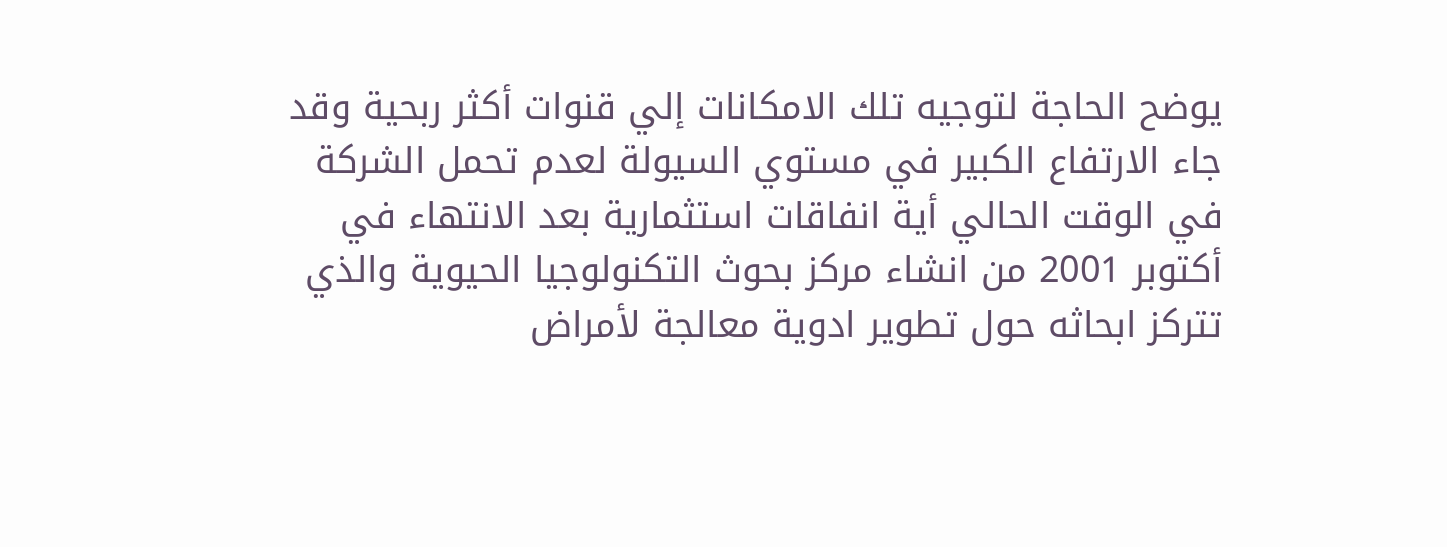يوضح الحاجة لتوجيه تلك الامكانات إلي قنوات أكثر ربحية وقد جاء الارتفاع الكبير في مستوي السيولة لعدم تحمل الشركة في الوقت الحالي أية انفاقات استثمارية بعد الانتهاء في أكتوبر 2001 من انشاء مركز بحوث التكنولوجيا الحيوية والذي تتركز ابحاثه حول تطوير ادوية معالجة لأمراض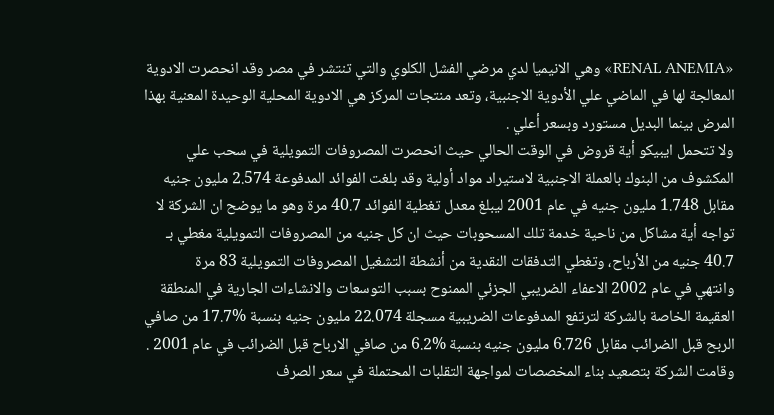«RENAL ANEMIA» وهي الانيميا لدي مرضي الفشل الكلوي والتي تنتشر في مصر وقد انحصرت الادوية المعالجة لها في الماضي علي الأدوية الاجنبية، وتعد منتجات المركز هي الادوية المحلية الوحيدة المعنية بهذا المرض بينما البديل مستورد وبسعر أعلي .
ولا تتحمل ايبيكو أية قروض في الوقت الحالي حيث انحصرت المصروفات التمويلية في سحب علي المكشوف من البنوك بالعملة الاجنبية لاستيراد مواد أولية وقد بلغت الفوائد المدفوعة 2.574 مليون جنيه مقابل 1.748 مليون جنيه في عام 2001 ليبلغ معدل تغطية الفوائد 40.7 مرة وهو ما يوضح ان الشركة لا تواجه أية مشاكل من ناحية خدمة تلك المسحوبات حيث ان كل جنيه من المصروفات التمويلية مغطي بـ 40.7 جنيه من الأرباح، وتغطي التدفقات النقدية من أنشطة التشغيل المصروفات التمويلية 83 مرة
وانتهي في عام 2002 الاعفاء الضريبي الجزئي الممنوح بسبب التوسعات والانشاءات الجارية في المنطقة العقيمة الخاصة بالشركة لترتفع المدفوعات الضريبية مسجلة 22.074 مليون جنيه بنسبة %17.7 من صافي الربح قبل الضرائب مقابل 6.726 مليون جنيه بنسبة %6.2 من صافي الارباح قبل الضرائب في عام 2001 .
وقامت الشركة بتصعيد بناء المخصصات لمواجهة التقلبات المحتملة في سعر الصرف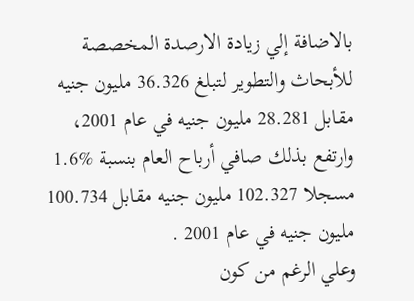بالاضافة إلي زيادة الارصدة المخصصة للأبحاث والتطوير لتبلغ 36.326 مليون جنيه مقابل 28.281 مليون جنيه في عام 2001، وارتفع بذلك صافي أرباح العام بنسبة %1.6 مسجلا 102.327 مليون جنيه مقابل 100.734 مليون جنيه في عام 2001 .
وعلي الرغم من كون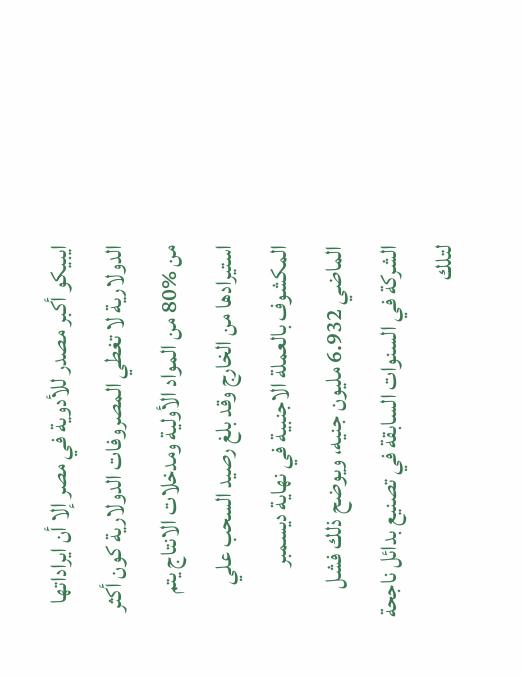ايبيكو أكبر مصدر للأدوية في مصر إلا أن ايراداتها الدولارية لا تغطي المصروفات الدولارية كون أكثر من %80 من المواد الأولية ومدخلات الانتاج يتم استيرادها من الخارج وقد بلغ رصيد السحب علي المكشوف بالعملة الاجنبية في نهاية ديسمبر الماضي 6.932 مليون جنيه، ويوضح ذلك فشل الشركة في السنوات السابقة في تصنيع بدائل ناجحة لتلك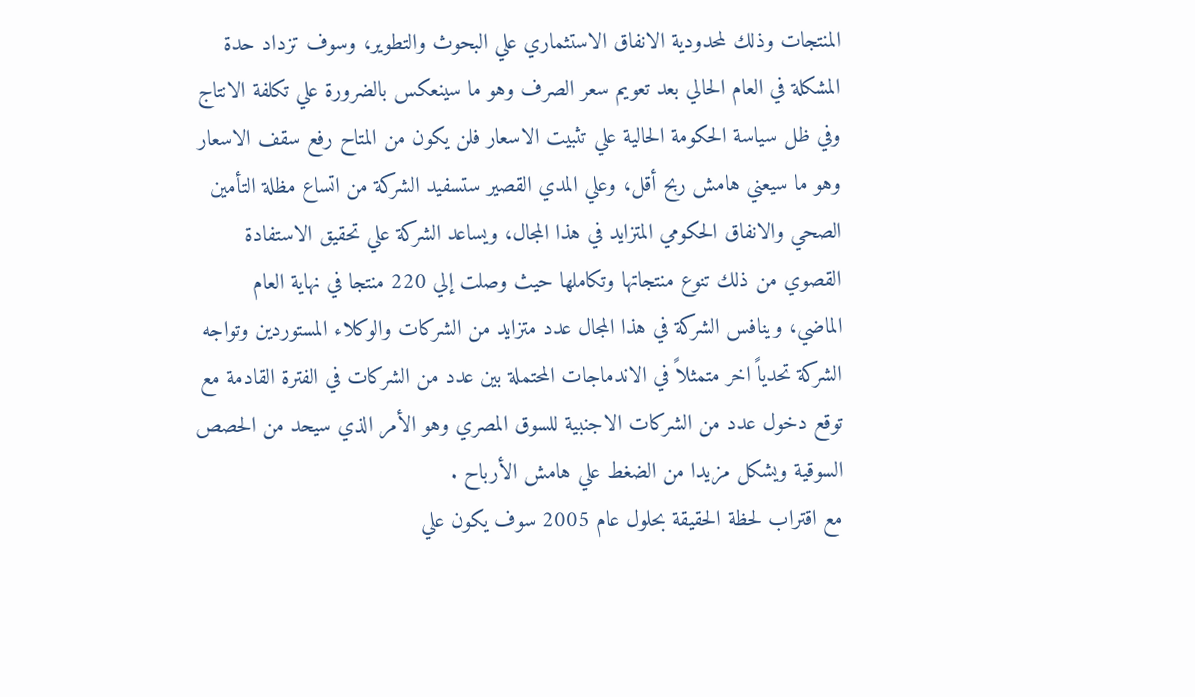المنتجات وذلك لمحدودية الانفاق الاستثماري علي البحوث والتطوير، وسوف تزداد حدة المشكلة في العام الحالي بعد تعويم سعر الصرف وهو ما سينعكس بالضرورة علي تكلفة الانتاج وفي ظل سياسة الحكومة الحالية علي تثبيت الاسعار فلن يكون من المتاح رفع سقف الاسعار وهو ما سيعني هامش ربح أقل، وعلي المدي القصير ستسفيد الشركة من اتساع مظلة التأمين الصحي والانفاق الحكومي المتزايد في هذا المجال، ويساعد الشركة علي تحقيق الاستفادة القصوي من ذلك تنوع منتجاتها وتكاملها حيث وصلت إلي 220 منتجا في نهاية العام الماضي، وينافس الشركة في هذا المجال عدد متزايد من الشركات والوكلاء المستوردين وتواجه الشركة تحدياً اخر متمثلاً في الاندماجات المحتملة بين عدد من الشركات في الفترة القادمة مع توقع دخول عدد من الشركات الاجنبية للسوق المصري وهو الأمر الذي سيحد من الحصص السوقية ويشكل مزيدا من الضغط علي هامش الأرباح .
مع اقتراب لحظة الحقيقة بحلول عام 2005 سوف يكون علي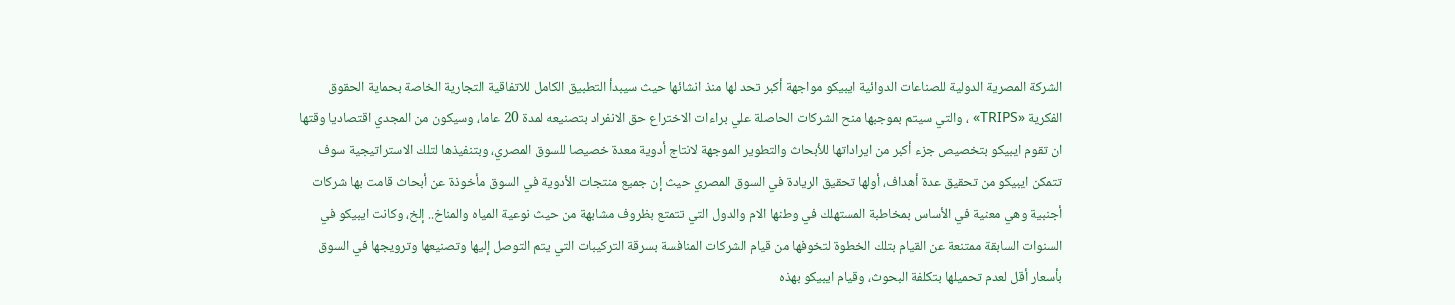الشركة المصرية الدولية للصناعات الدوائية ايبيكو مواجهة أكبر تحد لها منذ انشائها حيث سيبدأ التطبيق الكامل للاتفاقية التجارية الخاصة بحماية الحقوق الفكرية «TRIPS» ، والتي سيتم بموجبها منح الشركات الحاصلة علي براءات الاختراع حق الانفراد بتصنيعه لمدة 20 عاما، وسيكون من المجدي اقتصاديا وقتها ان تقوم ايبيكو بتخصيص جزء أكبر من ايراداتها للأبحاث والتطوير الموجهة لانتاج أدوية معدة خصيصا للسوق المصري، وبتنفيذها لتلك الاستراتيجية سوف تتمكن ايبيكو من تحقيق عدة أهداف، أولها تحقيق الريادة في السوق المصري حيث إن جميع منتجات الأدوية في السوق مأخوذة عن أبحاث قامت بها شركات أجنبية وهي معنية في الأساس بمخاطبة المستهلك في وطنها الام والدول التي تتمتع بظروف مشابهة من حيث نوعية المياه والمناخ.. إلخ، وكانت ايبيكو في السنوات السابقة ممتنعة عن القيام بتلك الخطوة لتخوفها من قيام الشركات المنافسة بسرقة التركيبات التي يتم التوصل إليها وتصنيعها وترويجها في السوق بأسعار أقل لعدم تحميلها بتكلفة البحوث، وقيام ايبيكو بهذه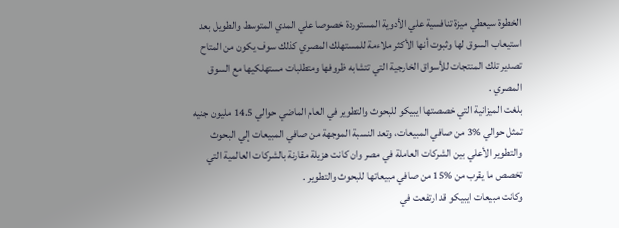الخطوة سيعطي ميزة تنافسية علي الأدوية المستوردة خصوصا علي المدي المتوسط والطويل بعد استيعاب السوق لها وثبوت أنها الأكثر ملاءمة للمستهلك المصري كذلك سوف يكون من المتاح تصدير تلك المنتجات للأسواق الخارجية التي تتشابه ظروفها ومتطلبات مستهلكيها مع السوق المصري .
بلغت الميزانية التي خصصتها ايبيكو للبحوث والتطوير في العام الماضي حوالي 14.5 مليون جنيه تمثل حوالي %3 من صافي المبيعات، وتعد النسبة الموجهة من صافي المبيعات إلي البحوث والتطوير الأعلي بين الشركات العاملة في مصر وان كانت هزيلة مقارنة بالشركات العالمية التي تخصص ما يقرب من %15 من صافي مبيعاتها للبحوث والتطوير .
وكانت مبيعات ايبيكو قد ارتفعت في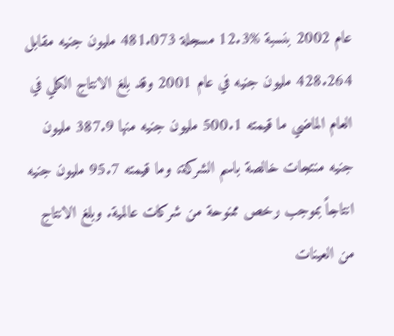عام 2002 بنسبة %12.3 مسجلة 481.073 مليون جنيه مقابل 428.264 مليون جنيه في عام 2001 وقد بلغ الانتاج الكلي في العام الماضي ما قيمته 500.1 مليون جنيه منها 387.9 مليون جنيه منتجات خالصة باسم الشركة، وما قيمته 95.7 مليون جنيه انتاجاً بموجب رخص ممنوحة من شركات عالمية. وبلغ الانتاج من العينات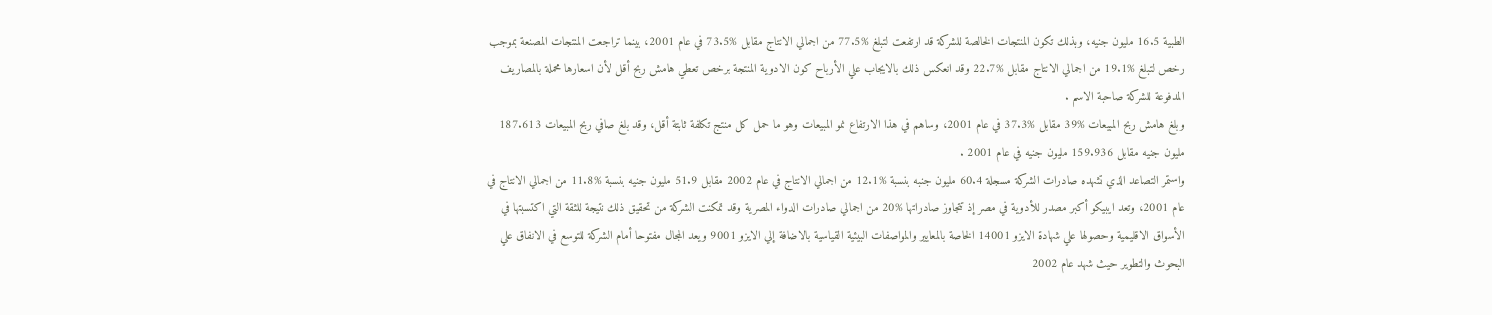الطبية 16.5 مليون جنيه، وبذلك تكون المنتجات الخالصة للشركة قد ارتفعت لتبلغ %77.5 من اجمالي الانتاج مقابل %73.5 في عام 2001، بينما تراجعت المنتجات المصنعة بموجب رخص لتبلغ %19.1 من اجمالي الانتاج مقابل %22.7 وقد انعكس ذلك بالايجاب علي الأرباح كون الادوية المنتجة برخص تعطي هامش ربح أقل لأن اسعارها محملة بالمصاريف المدفوعة للشركة صاحبة الاسم .
وبلغ هامش ربح المبيعات %39 مقابل %37.3 في عام 2001، وساهم في هذا الارتفاع نمو المبيعات وهو ما حمل كل منتج تكلفة ثابتة أقل، وقد بلغ صافي ربح المبيعات 187.613 مليون جنيه مقابل 159.936 مليون جنيه في عام 2001 .
واستمر التصاعد الذي تشهده صادرات الشركة مسجلة 60.4 مليون جنبه بنسبة %12.1 من اجمالي الانتاج في عام 2002 مقابل 51.9 مليون جنيه بنسبة %11.8 من اجمالي الانتاج في عام 2001، وتعد ايبيكو أكبر مصدر للأدوية في مصر إذ تتجاوز صادراتها %20 من اجمالي صادرات الدواء المصرية وقد تمكنت الشركة من تحقيق ذلك نتيجة للثقة التي اكتسبتها في الأسواق الاقليمية وحصولها علي شهادة الايزو 14001 الخاصة بالمعايير والمواصفات البيئية القياسية بالاضافة إلي الايزو 9001 ويعد المجال مفتوحا أمام الشركة للتوسع في الانفاق علي البحوث والتطوير حيث شهد عام 2002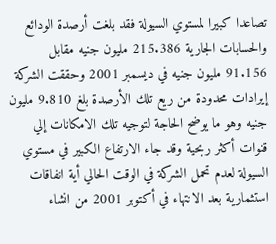تصاعدا كبيرا لمستوي السيولة فقد بلغت أرصدة الودائع والحسابات الجارية 215.386 مليون جنيه مقابل 91.156 مليون جنيه في ديسمبر 2001 وحققت الشركة إيرادات محدودة من ريع تلك الأرصدة بلغ 9.810 مليون جنيه وهو ما يوضح الحاجة لتوجيه تلك الامكانات إلي قنوات أكثر ربحية وقد جاء الارتفاع الكبير في مستوي السيولة لعدم تحمل الشركة في الوقت الحالي أية انفاقات استثمارية بعد الانتهاء في أكتوبر 2001 من انشاء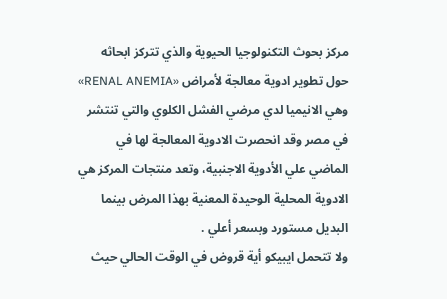مركز بحوث التكنولوجيا الحيوية والذي تتركز ابحاثه حول تطوير ادوية معالجة لأمراض «RENAL ANEMIA» وهي الانيميا لدي مرضي الفشل الكلوي والتي تنتشر في مصر وقد انحصرت الادوية المعالجة لها في الماضي علي الأدوية الاجنبية، وتعد منتجات المركز هي الادوية المحلية الوحيدة المعنية بهذا المرض بينما البديل مستورد وبسعر أعلي .
ولا تتحمل ايبيكو أية قروض في الوقت الحالي حيث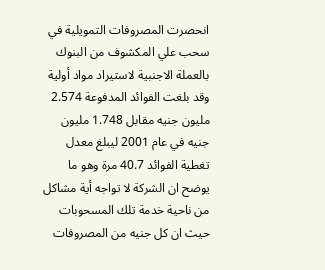انحصرت المصروفات التمويلية في سحب علي المكشوف من البنوك بالعملة الاجنبية لاستيراد مواد أولية وقد بلغت الفوائد المدفوعة 2.574 مليون جنيه مقابل 1.748 مليون جنيه في عام 2001 ليبلغ معدل تغطية الفوائد 40.7 مرة وهو ما يوضح ان الشركة لا تواجه أية مشاكل من ناحية خدمة تلك المسحوبات حيث ان كل جنيه من المصروفات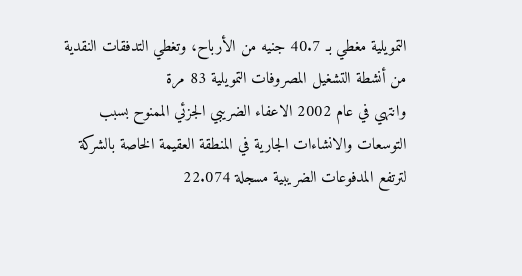التمويلية مغطي بـ 40.7 جنيه من الأرباح، وتغطي التدفقات النقدية من أنشطة التشغيل المصروفات التمويلية 83 مرة
وانتهي في عام 2002 الاعفاء الضريبي الجزئي الممنوح بسبب التوسعات والانشاءات الجارية في المنطقة العقيمة الخاصة بالشركة لترتفع المدفوعات الضريبية مسجلة 22.074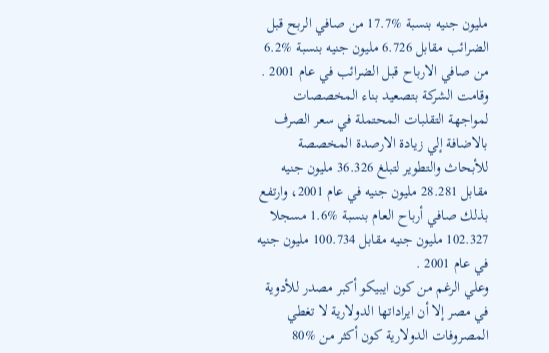مليون جنيه بنسبة %17.7 من صافي الربح قبل الضرائب مقابل 6.726 مليون جنيه بنسبة %6.2 من صافي الارباح قبل الضرائب في عام 2001 .
وقامت الشركة بتصعيد بناء المخصصات لمواجهة التقلبات المحتملة في سعر الصرف بالاضافة إلي زيادة الارصدة المخصصة للأبحاث والتطوير لتبلغ 36.326 مليون جنيه مقابل 28.281 مليون جنيه في عام 2001، وارتفع بذلك صافي أرباح العام بنسبة %1.6 مسجلا 102.327 مليون جنيه مقابل 100.734 مليون جنيه في عام 2001 .
وعلي الرغم من كون ايبيكو أكبر مصدر للأدوية في مصر إلا أن ايراداتها الدولارية لا تغطي المصروفات الدولارية كون أكثر من %80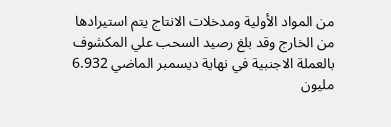من المواد الأولية ومدخلات الانتاج يتم استيرادها من الخارج وقد بلغ رصيد السحب علي المكشوف بالعملة الاجنبية في نهاية ديسمبر الماضي 6.932 مليون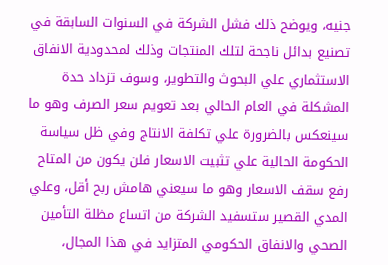جنيه، ويوضح ذلك فشل الشركة في السنوات السابقة في تصنيع بدائل ناجحة لتلك المنتجات وذلك لمحدودية الانفاق الاستثماري علي البحوث والتطوير، وسوف تزداد حدة المشكلة في العام الحالي بعد تعويم سعر الصرف وهو ما سينعكس بالضرورة علي تكلفة الانتاج وفي ظل سياسة الحكومة الحالية علي تثبيت الاسعار فلن يكون من المتاح رفع سقف الاسعار وهو ما سيعني هامش ربح أقل، وعلي المدي القصير ستسفيد الشركة من اتساع مظلة التأمين الصحي والانفاق الحكومي المتزايد في هذا المجال،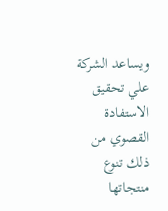ويساعد الشركة علي تحقيق الاستفادة القصوي من ذلك تنوع منتجاتها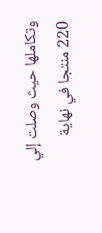وتكاملها حيث وصلت إلي 220 منتجا في نهاية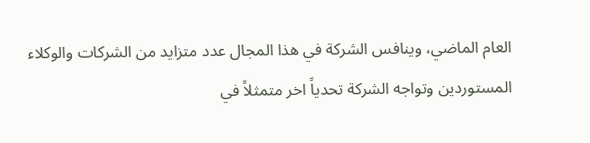العام الماضي، وينافس الشركة في هذا المجال عدد متزايد من الشركات والوكلاء المستوردين وتواجه الشركة تحدياً اخر متمثلاً في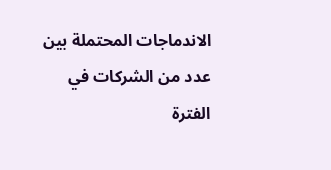الاندماجات المحتملة بين عدد من الشركات في الفترة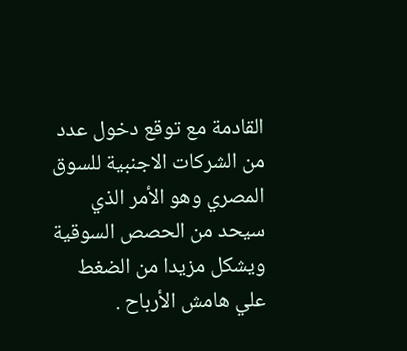القادمة مع توقع دخول عدد من الشركات الاجنبية للسوق المصري وهو الأمر الذي سيحد من الحصص السوقية ويشكل مزيدا من الضغط علي هامش الأرباح .